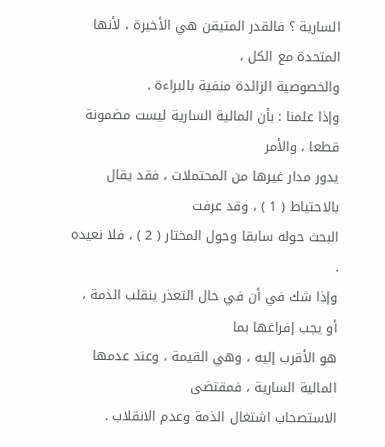السارية ؟ فالقدر المتيقن هي الأخيرة ، لأنها المتحدة مع الكل ،
والخصوصية الزائدة منفية بالبراءة .
وإذا علمنا : بأن المالية السارية ليست مضمونة قطعا ، والأمر
يدور مدار غيرها من المحتملات ، فقد يقال بالاحتياط ( 1 ) ، وقد عرفت
البحث حوله سابقا وحول المختار ( 2 ) ، فلا نعيده .
وإذا شك في أن في حال التعذر ينقلب الذمة ، أو يجب إفراغها بما
هو الأقرب إليه ، وهي القيمة ، وعند عدمها المالية السارية ، فمقتضى
الاستصحاب اشتغال الذمة وعدم الانقلاب .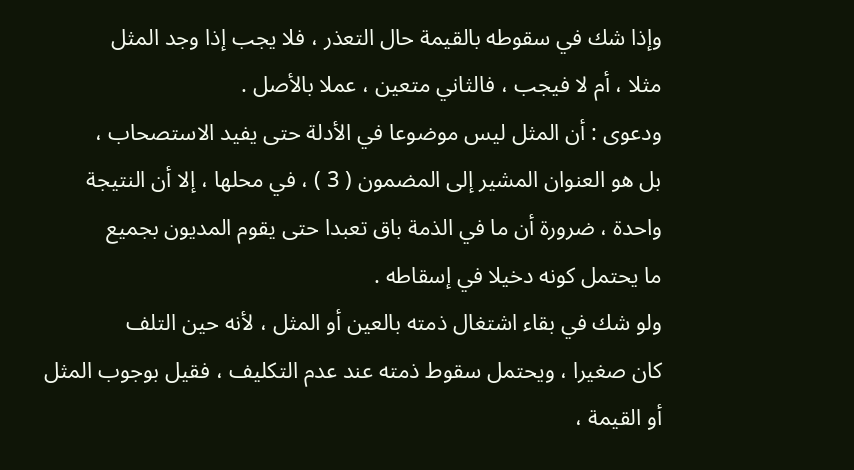وإذا شك في سقوطه بالقيمة حال التعذر ، فلا يجب إذا وجد المثل
مثلا ، أم لا فيجب ، فالثاني متعين ، عملا بالأصل .
ودعوى : أن المثل ليس موضوعا في الأدلة حتى يفيد الاستصحاب ،
بل هو العنوان المشير إلى المضمون ( 3 ) ، في محلها ، إلا أن النتيجة
واحدة ، ضرورة أن ما في الذمة باق تعبدا حتى يقوم المديون بجميع
ما يحتمل كونه دخيلا في إسقاطه .
ولو شك في بقاء اشتغال ذمته بالعين أو المثل ، لأنه حين التلف
كان صغيرا ، ويحتمل سقوط ذمته عند عدم التكليف ، فقيل بوجوب المثل
أو القيمة ،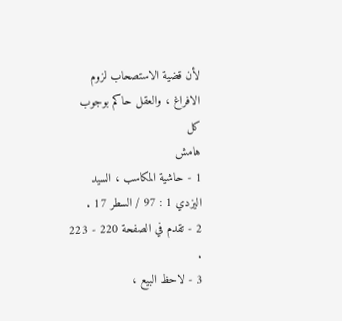لأن قضية الاستصحاب لزوم الافراغ ، والعقل حاكم بوجوب كل
هامش
1 - حاشية المكاسب ، السيد اليزدي 1 : 97 / السطر 17 .
2 - تقدم في الصفحة 220 - 223 .
3 - لاحظ البيع ،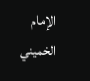الإمام الخميني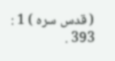( قدس سره ) 1 : 393 .